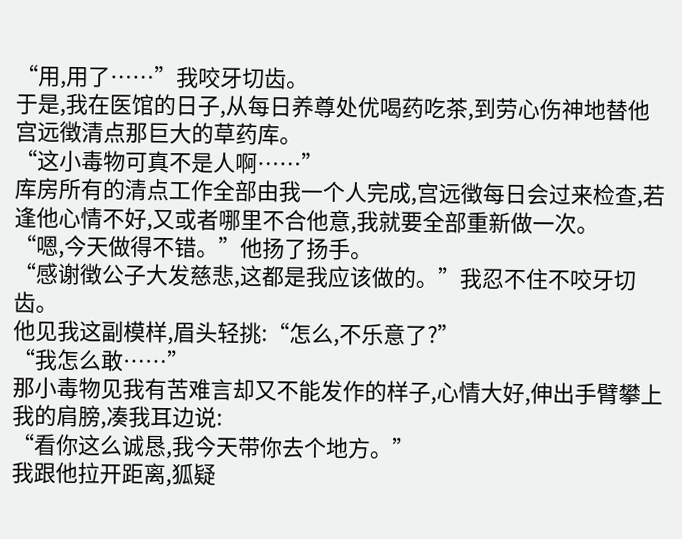“用,用了……”我咬牙切齿。
于是,我在医馆的日子,从每日养尊处优喝药吃茶,到劳心伤神地替他宫远徴清点那巨大的草药库。
“这小毒物可真不是人啊……”
库房所有的清点工作全部由我一个人完成,宫远徴每日会过来检查,若逢他心情不好,又或者哪里不合他意,我就要全部重新做一次。
“嗯,今天做得不错。”他扬了扬手。
“感谢徴公子大发慈悲,这都是我应该做的。”我忍不住不咬牙切齿。
他见我这副模样,眉头轻挑:“怎么,不乐意了?”
“我怎么敢……”
那小毒物见我有苦难言却又不能发作的样子,心情大好,伸出手臂攀上我的肩膀,凑我耳边说:
“看你这么诚恳,我今天带你去个地方。”
我跟他拉开距离,狐疑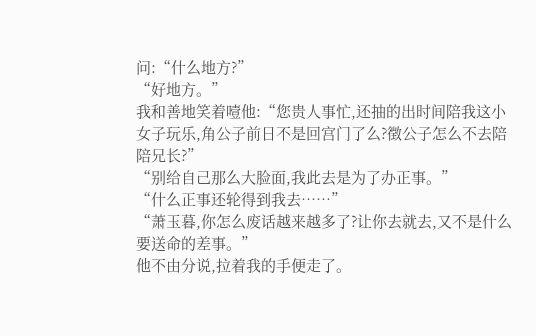问:“什么地方?”
“好地方。”
我和善地笑着噎他:“您贵人事忙,还抽的出时间陪我这小女子玩乐,角公子前日不是回宫门了么?徴公子怎么不去陪陪兄长?”
“别给自己那么大脸面,我此去是为了办正事。”
“什么正事还轮得到我去……”
“萧玉暮,你怎么废话越来越多了?让你去就去,又不是什么要送命的差事。”
他不由分说,拉着我的手便走了。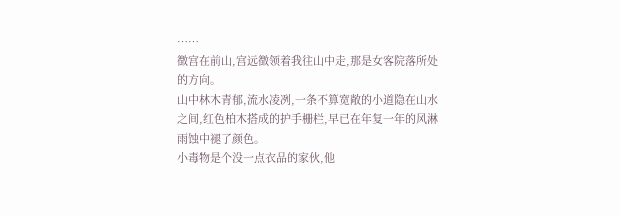……
徴宫在前山,宫远徴领着我往山中走,那是女客院落所处的方向。
山中林木青郁,流水凌冽,一条不算宽敞的小道隐在山水之间,红色柏木搭成的护手栅栏,早已在年复一年的风淋雨蚀中褪了颜色。
小毒物是个没一点衣品的家伙,他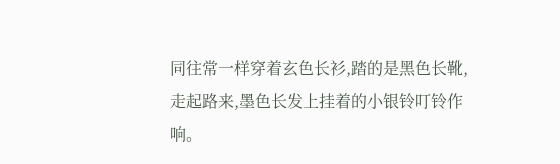同往常一样穿着玄色长衫,踏的是黑色长靴,走起路来,墨色长发上挂着的小银铃叮铃作响。